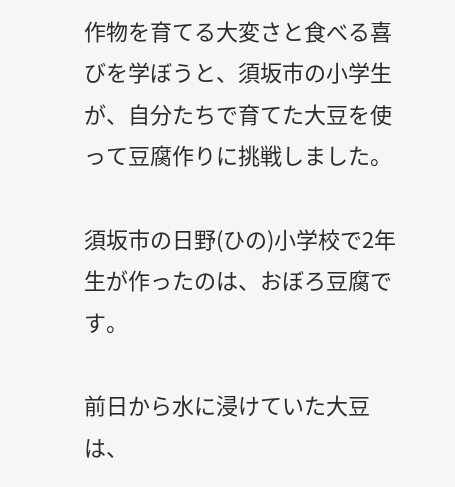作物を育てる大変さと食べる喜びを学ぼうと、須坂市の小学生が、自分たちで育てた大豆を使って豆腐作りに挑戦しました。

須坂市の日野(ひの)小学校で2年生が作ったのは、おぼろ豆腐です。

前日から水に浸けていた大豆は、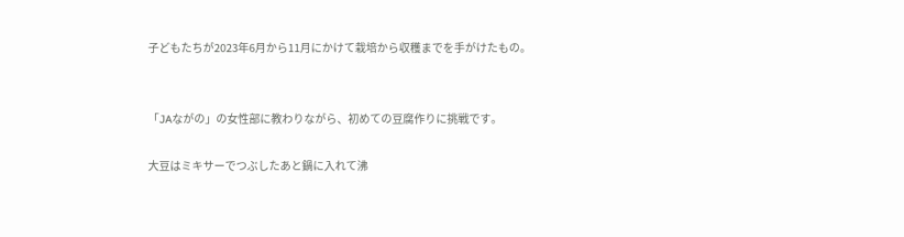子どもたちが2023年6月から11月にかけて栽培から収穫までを手がけたもの。


「JAながの」の女性部に教わりながら、初めての豆腐作りに挑戦です。

大豆はミキサーでつぶしたあと鍋に入れて沸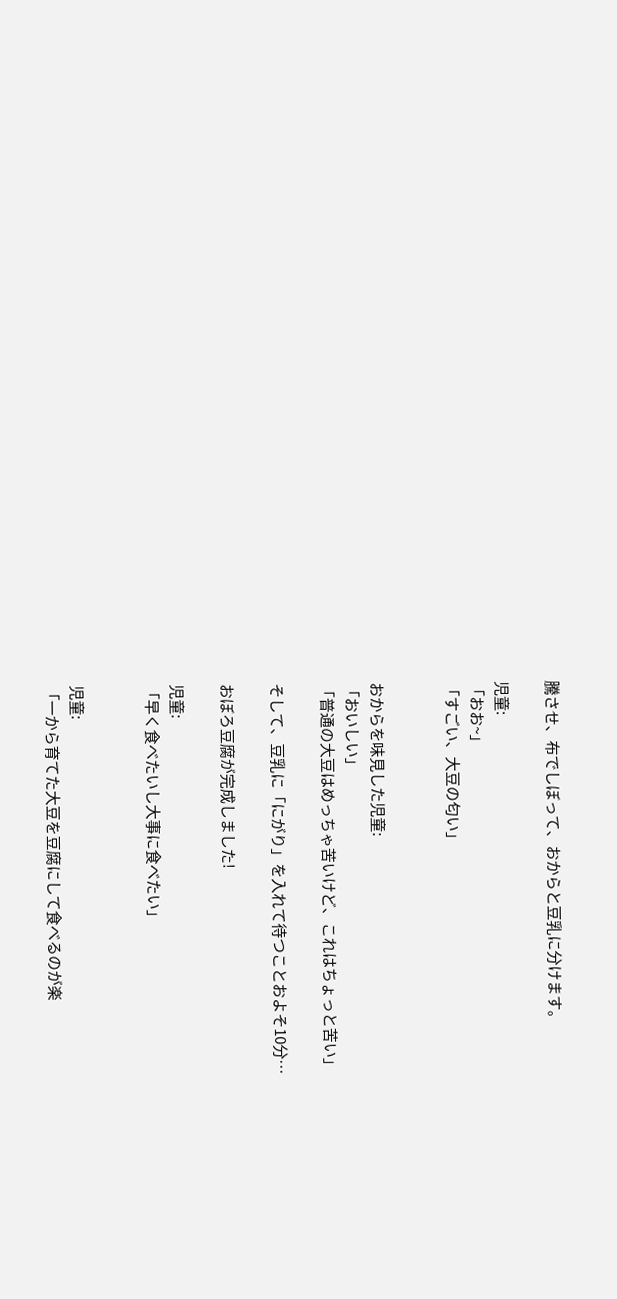騰させ、布でしぼって、おからと豆乳に分けます。

児童:
「おお~」
「すごい、大豆の匂い」


おからを味見した児童:
「おいしい」
「普通の大豆はめっちゃ苦いけど、これはちょっと苦い」

そして、豆乳に「にがり」を入れて待つことおよそ10分…

おぼろ豆腐が完成しました!

児童:
「早く食べたいし大事に食べたい」


児童:
「一から育てた大豆を豆腐にして食べるのが楽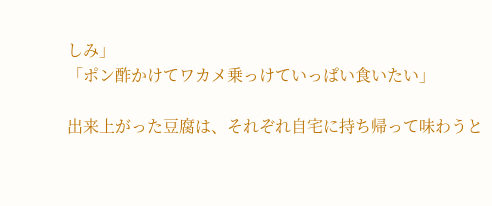しみ」
「ポン酢かけてワカメ乗っけていっぱい食いたい」

出来上がった豆腐は、それぞれ自宅に持ち帰って味わうと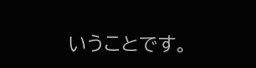いうことです。